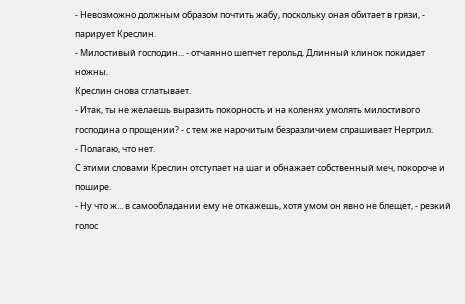- Невозможно должным образом почтить жабу, поскольку оная обитает в грязи, - парирует Креслин.
- Милостивый господин... - отчаянно шепчет герольд. Длинный клинок покидает ножны.
Креслин снова сглатывает.
- Итак, ты не желаешь выразить покорность и на коленях умолять милостивого господина о прощении? - с тем же нарочитым безразличием спрашивает Нертрил.
- Полагаю, что нет.
С этими словами Креслин отступает на шаг и обнажает собственный меч, покороче и пошире.
- Ну что ж... в самообладании ему не откажешь, хотя умом он явно не блещет, - резкий голос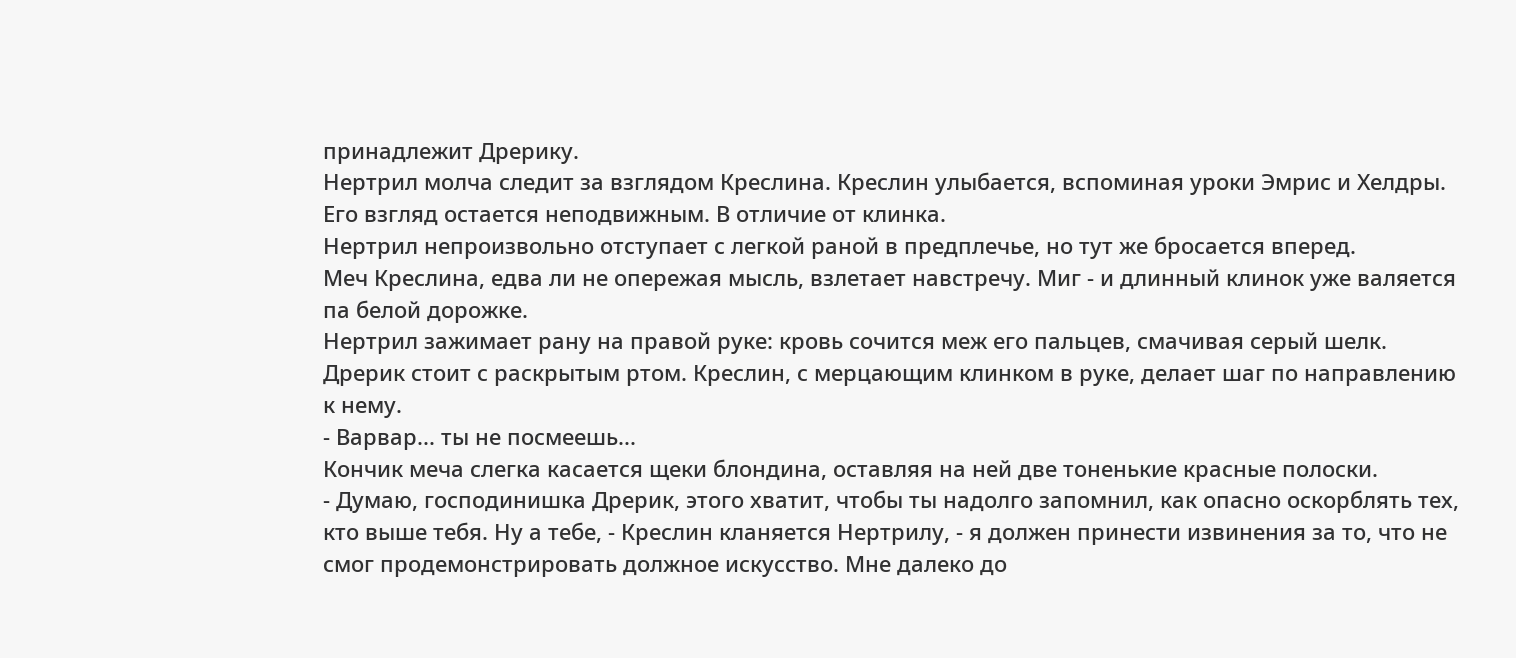принадлежит Дрерику.
Нертрил молча следит за взглядом Креслина. Креслин улыбается, вспоминая уроки Эмрис и Хелдры. Его взгляд остается неподвижным. В отличие от клинка.
Нертрил непроизвольно отступает с легкой раной в предплечье, но тут же бросается вперед.
Меч Креслина, едва ли не опережая мысль, взлетает навстречу. Миг - и длинный клинок уже валяется па белой дорожке.
Нертрил зажимает рану на правой руке: кровь сочится меж его пальцев, смачивая серый шелк.
Дрерик стоит с раскрытым ртом. Креслин, с мерцающим клинком в руке, делает шаг по направлению к нему.
- Варвар... ты не посмеешь...
Кончик меча слегка касается щеки блондина, оставляя на ней две тоненькие красные полоски.
- Думаю, господинишка Дрерик, этого хватит, чтобы ты надолго запомнил, как опасно оскорблять тех, кто выше тебя. Ну а тебе, - Креслин кланяется Нертрилу, - я должен принести извинения за то, что не смог продемонстрировать должное искусство. Мне далеко до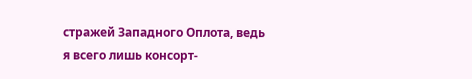стражей Западного Оплота, ведь я всего лишь консорт-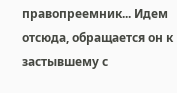правопреемник... Идем отсюда, обращается он к застывшему с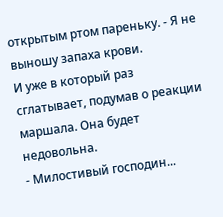открытым ртом пареньку. - Я не выношу запаха крови.
И уже в который раз сглатывает, подумав о реакции маршала. Она будет недовольна.
- Милостивый господин...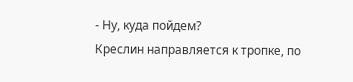- Ну, куда пойдем?
Креслин направляется к тропке, по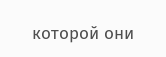которой они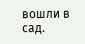вошли в сад.